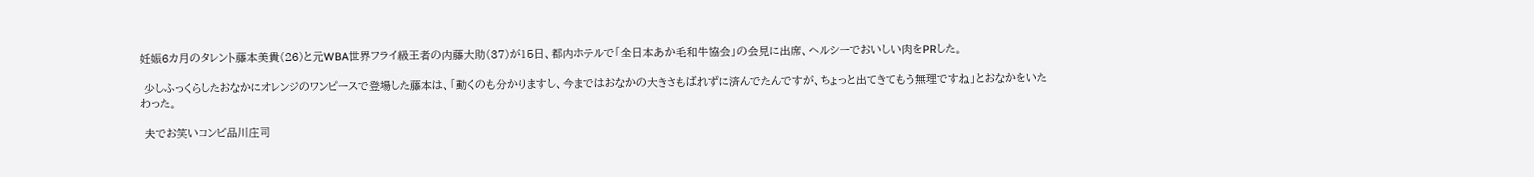妊娠6カ月のタレント藤本美貴(26)と元WBA世界フライ級王者の内藤大助(37)が15日、都内ホテルで「全日本あか毛和牛協会」の会見に出席、ヘルシーでおいしい肉をPRした。

 少しふっくらしたおなかにオレンジのワンピースで登場した藤本は、「動くのも分かりますし、今まではおなかの大きさもばれずに済んでたんですが、ちょっと出てきてもう無理ですね」とおなかをいたわった。

 夫でお笑いコンビ品川庄司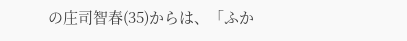の庄司智春(35)からは、「ふか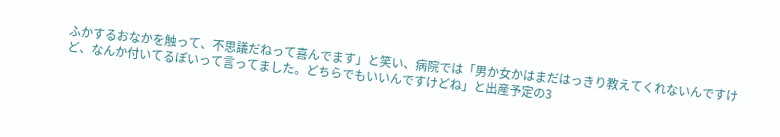ふかするおなかを触って、不思議だねって喜んでます」と笑い、病院では「男か女かはまだはっきり教えてくれないんですけど、なんか付いてるぽいって言ってました。どちらでもいいんですけどね」と出産予定の3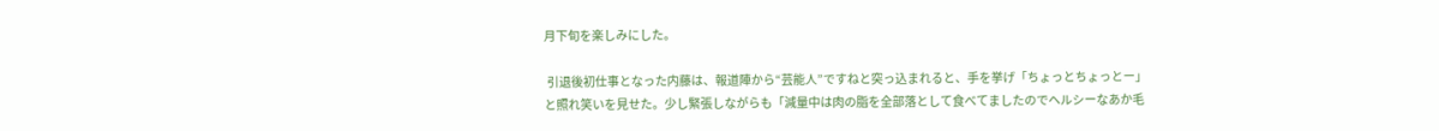月下旬を楽しみにした。

 引退後初仕事となった内藤は、報道陣から“芸能人”ですねと突っ込まれると、手を挙げ「ちょっとちょっとー」と照れ笑いを見せた。少し緊張しながらも「減量中は肉の脂を全部落として食べてましたのでヘルシーなあか毛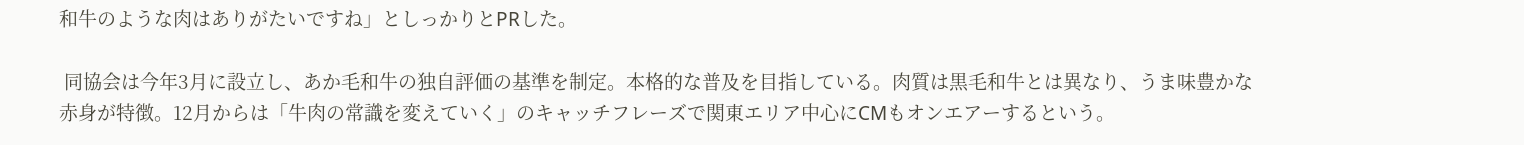和牛のような肉はありがたいですね」としっかりとPRした。

 同協会は今年3月に設立し、あか毛和牛の独自評価の基準を制定。本格的な普及を目指している。肉質は黒毛和牛とは異なり、うま味豊かな赤身が特徴。12月からは「牛肉の常識を変えていく」のキャッチフレーズで関東エリア中心にCMもオンエアーするという。